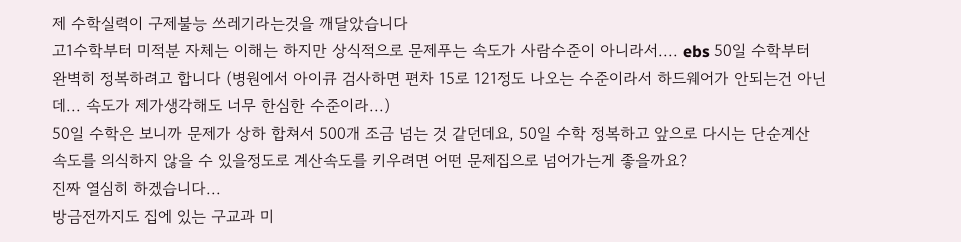제 수학실력이 구제불능 쓰레기라는것을 깨달았습니다
고1수학부터 미적분 자체는 이해는 하지만 상식적으로 문제푸는 속도가 사람수준이 아니라서.... ebs 50일 수학부터 완벽히 정복하려고 합니다 (병원에서 아이큐 검사하면 편차 15로 121정도 나오는 수준이라서 하드웨어가 안되는건 아닌데... 속도가 제가생각해도 너무 한심한 수준이라...)
50일 수학은 보니까 문제가 상하 합쳐서 500개 조금 넘는 것 같던데요, 50일 수학 정복하고 앞으로 다시는 단순계산 속도를 의식하지 않을 수 있을정도로 계산속도를 키우려면 어떤 문제집으로 넘어가는게 좋을까요?
진짜 열심히 하겠습니다...
방금전까지도 집에 있는 구교과 미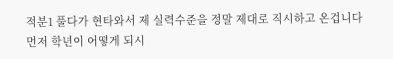적분1 풀다가 현타와서 제 실력수준을 정말 제대로 직시하고 온겁니다
먼저 학년이 어떻게 되시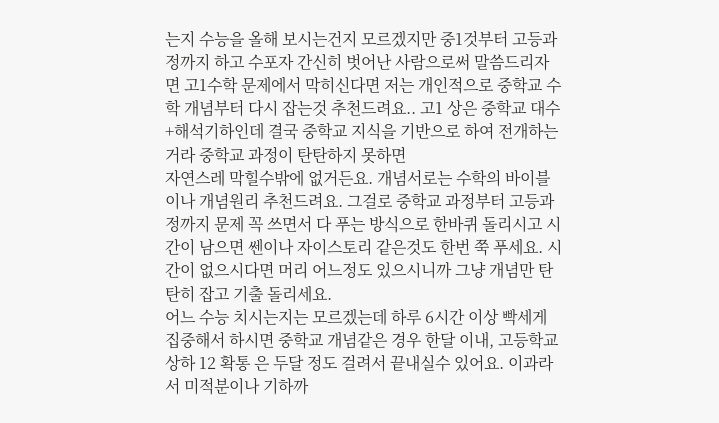는지 수능을 올해 보시는건지 모르겠지만 중1것부터 고등과정까지 하고 수포자 간신히 벗어난 사람으로써 말씀드리자면 고1수학 문제에서 막히신다면 저는 개인적으로 중학교 수학 개념부터 다시 잡는것 추천드려요.. 고1 상은 중학교 대수+해석기하인데 결국 중학교 지식을 기반으로 하여 전개하는거라 중학교 과정이 탄탄하지 못하면
자연스레 막힐수밖에 없거든요. 개념서로는 수학의 바이블이나 개념원리 추천드려요. 그걸로 중학교 과정부터 고등과정까지 문제 꼭 쓰면서 다 푸는 방식으로 한바퀴 돌리시고 시간이 남으면 쎈이나 자이스토리 같은것도 한번 쭉 푸세요. 시간이 없으시다면 머리 어느정도 있으시니까 그냥 개념만 탄탄히 잡고 기출 돌리세요.
어느 수능 치시는지는 모르겠는데 하루 6시간 이상 빡세게 집중해서 하시면 중학교 개념같은 경우 한달 이내, 고등학교 상하 12 확통 은 두달 정도 걸려서 끝내실수 있어요. 이과라서 미적분이나 기하까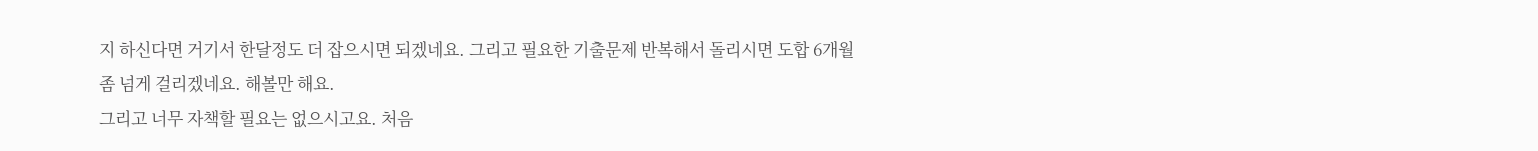지 하신다면 거기서 한달정도 더 잡으시면 되겠네요. 그리고 필요한 기출문제 반복해서 돌리시면 도합 6개월 좀 넘게 걸리겠네요. 해볼만 해요.
그리고 너무 자책할 필요는 없으시고요. 처음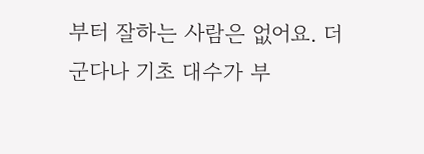부터 잘하는 사람은 없어요. 더군다나 기초 대수가 부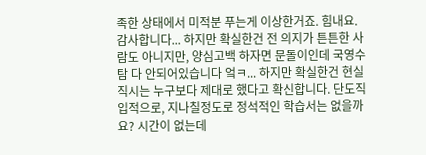족한 상태에서 미적분 푸는게 이상한거죠. 힘내요.
감사합니다... 하지만 확실한건 전 의지가 튼튼한 사람도 아니지만, 양심고백 하자면 문돌이인데 국영수탐 다 안되어있습니다 엌ㅋ... 하지만 확실한건 현실직시는 누구보다 제대로 했다고 확신합니다. 단도직입적으로, 지나칠정도로 정석적인 학습서는 없을까요? 시간이 없는데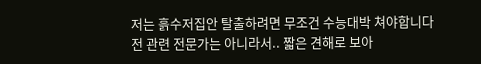저는 흙수저집안 탈출하려면 무조건 수능대박 쳐야합니다
전 관련 전문가는 아니라서.. 짧은 견해로 보아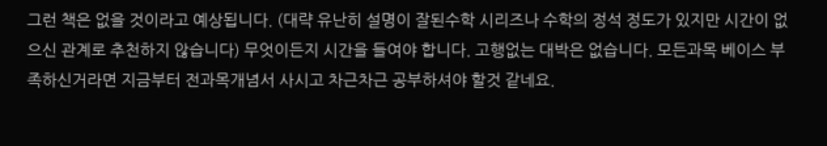그런 책은 없을 것이라고 예상됩니다. (대략 유난히 설명이 잘된수학 시리즈나 수학의 정석 정도가 있지만 시간이 없으신 관계로 추천하지 않습니다) 무엇이든지 시간을 들여야 합니다. 고행없는 대박은 없습니다. 모든과목 베이스 부족하신거라면 지금부터 전과목개념서 사시고 차근차근 공부하셔야 할것 같네요.